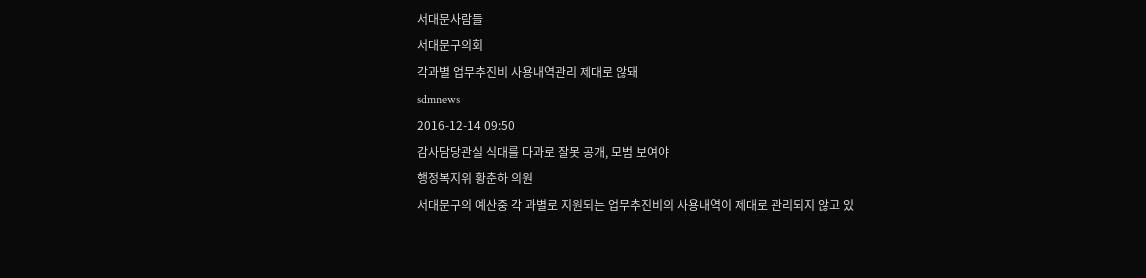서대문사람들
서대문구의회
각과별 업무추진비 사용내역관리 제대로 않돼
sdmnews
2016-12-14 09:50
감사담당관실 식대를 다과로 잘못 공개, 모범 보여야
행정복지위 황춘하 의원
서대문구의 예산중 각 과별로 지원되는 업무추진비의 사용내역이 제대로 관리되지 않고 있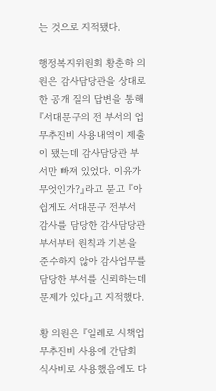는 것으로 지적됐다.

행정복지위원회 황춘하 의원은 감사담당관을 상대로 한 공개 질의 답변을 통해 『서대문구의 전 부서의 업무추진비 사용내역이 제출이 됐는데 감사담당관 부서만 빠져 있었다. 이유가 무엇인가?』라고 묻고 『아쉽게도 서대문구 전부서 감사를 담당한 감사담당관 부서부터 원칙과 기본을 준수하지 않아 감사업무를 담당한 부서를 신뢰하는데 문제가 있다』고 지적했다.

황 의원은 『일례로 시책업무추진비 사용에 간담회 식사비로 사용했음에도 다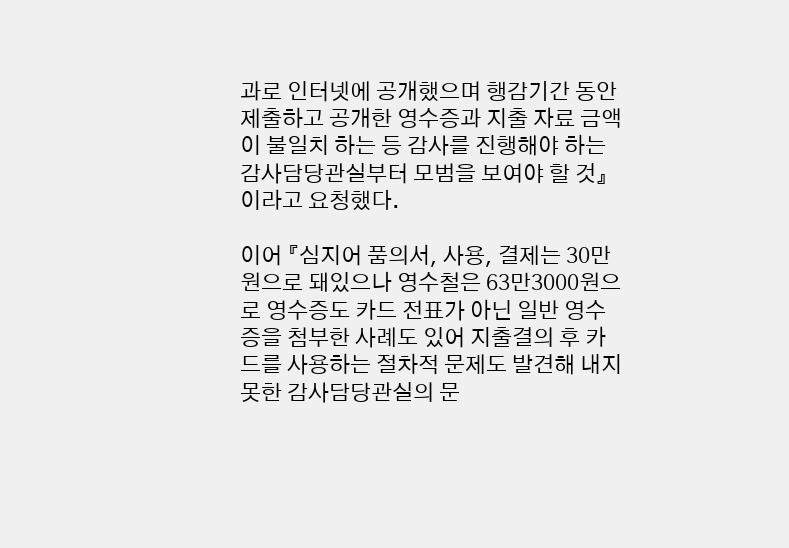과로 인터넷에 공개했으며 행감기간 동안 제출하고 공개한 영수증과 지출 자료 금액이 불일치 하는 등 감사를 진행해야 하는 감사담당관실부터 모범을 보여야 할 것』이라고 요청했다.

이어 『심지어 품의서, 사용, 결제는 30만원으로 돼있으나 영수철은 63만3000원으로 영수증도 카드 전표가 아닌 일반 영수증을 첨부한 사례도 있어 지출결의 후 카드를 사용하는 절차적 문제도 발견해 내지 못한 감사담당관실의 문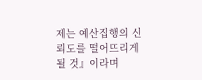제는 예산집행의 신뢰도를 떨어뜨리게 될 것』이라며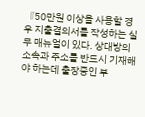『50만원 이상을 사용할 경우 지출결의서를 작성하는 실무 매뉴얼이 있다. 상대방의 소속과 주소를 반드시 기재해야 하는데 출장중인 부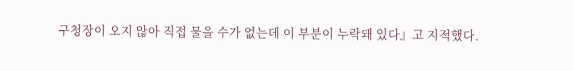구청장이 오지 않아 직접 물을 수가 없는데 이 부분이 누락돼 있다』고 지적했다.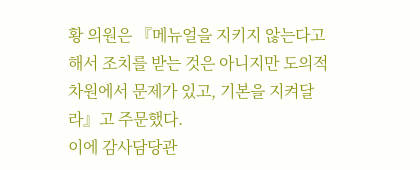황 의원은 『메뉴얼을 지키지 않는다고 해서 조치를 받는 것은 아니지만 도의적 차원에서 문제가 있고, 기본을 지켜달라』고 주문했다.
이에 감사담당관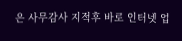은 사무감사 지적후 바로 인터넷 업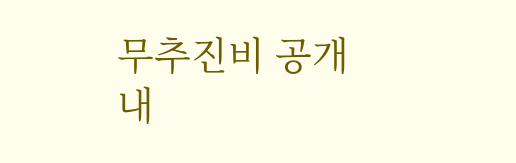무추진비 공개내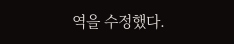역을 수정했다.